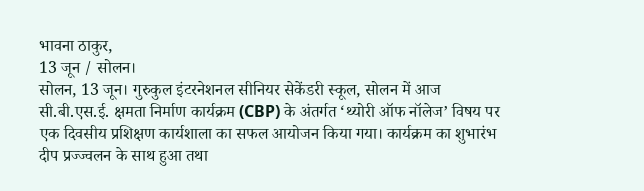भावना ठाकुर,
13 जून / सोलन।
सोलन, 13 जून। गुरुकुल इंटरनेशनल सीनियर सेकेंडरी स्कूल, सोलन में आज सी.बी.एस.ई. क्षमता निर्माण कार्यक्रम (CBP) के अंतर्गत ‘थ्योरी ऑफ नॉलेज’ विषय पर एक दिवसीय प्रशिक्षण कार्यशाला का सफल आयोजन किया गया। कार्यक्रम का शुभारंभ दीप प्रज्ज्वलन के साथ हुआ तथा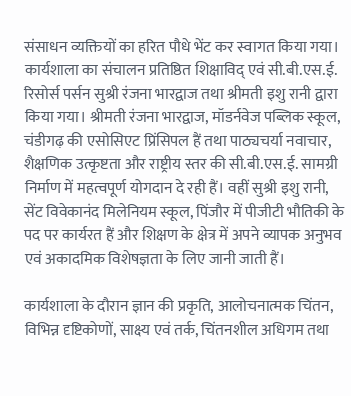संसाधन व्यक्तियों का हरित पौधे भेंट कर स्वागत किया गया।
कार्यशाला का संचालन प्रतिष्ठित शिक्षाविद् एवं सी.बी.एस.ई. रिसोर्स पर्सन सुश्री रंजना भारद्वाज तथा श्रीमती इशु रानी द्वारा किया गया। श्रीमती रंजना भारद्वाज, मॉडर्नवेज पब्लिक स्कूल, चंडीगढ़ की एसोसिएट प्रिंसिपल हैं तथा पाठ्यचर्या नवाचार, शैक्षणिक उत्कृष्टता और राष्ट्रीय स्तर की सी.बी.एस.ई. सामग्री निर्माण में महत्वपूर्ण योगदान दे रही हैं। वहीं सुश्री इशु रानी, सेंट विवेकानंद मिलेनियम स्कूल, पिंजौर में पीजीटी भौतिकी के पद पर कार्यरत हैं और शिक्षण के क्षेत्र में अपने व्यापक अनुभव एवं अकादमिक विशेषज्ञता के लिए जानी जाती हैं।

कार्यशाला के दौरान ज्ञान की प्रकृति, आलोचनात्मक चिंतन, विभिन्न दृष्टिकोणों, साक्ष्य एवं तर्क, चिंतनशील अधिगम तथा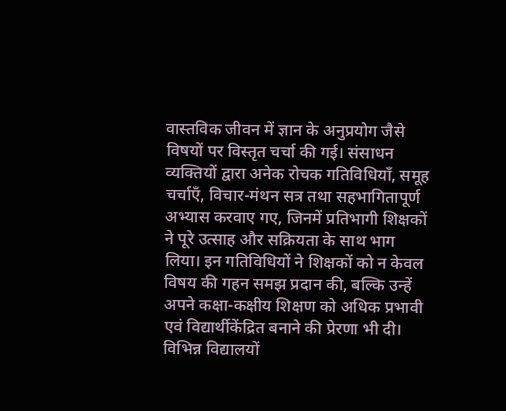वास्तविक जीवन में ज्ञान के अनुप्रयोग जैसे विषयों पर विस्तृत चर्चा की गई। संसाधन व्यक्तियों द्वारा अनेक रोचक गतिविधियाँ, समूह चर्चाएँ, विचार-मंथन सत्र तथा सहभागितापूर्ण अभ्यास करवाए गए, जिनमें प्रतिभागी शिक्षकों ने पूरे उत्साह और सक्रियता के साथ भाग लिया। इन गतिविधियों ने शिक्षकों को न केवल विषय की गहन समझ प्रदान की, बल्कि उन्हें अपने कक्षा-कक्षीय शिक्षण को अधिक प्रभावी एवं विद्यार्थीकेंद्रित बनाने की प्रेरणा भी दी।
विभिन्न विद्यालयों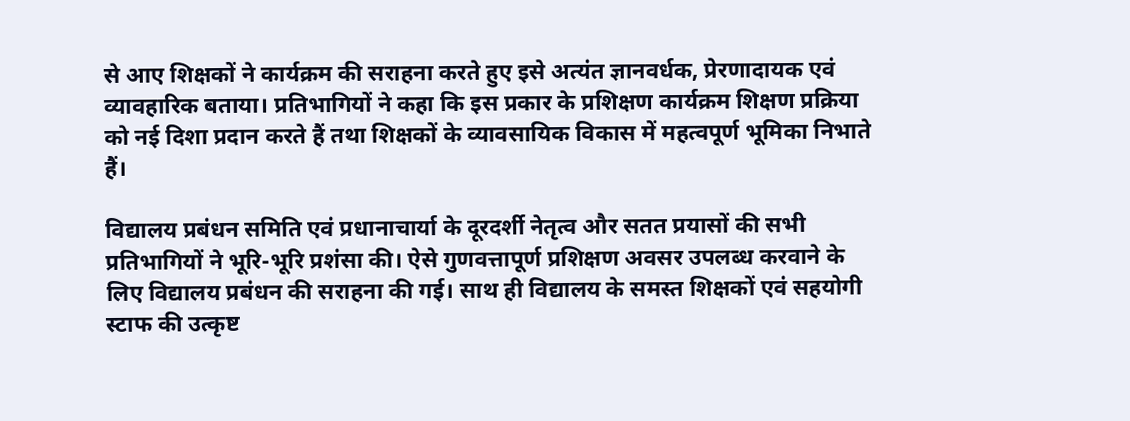से आए शिक्षकों ने कार्यक्रम की सराहना करते हुए इसे अत्यंत ज्ञानवर्धक, प्रेरणादायक एवं व्यावहारिक बताया। प्रतिभागियों ने कहा कि इस प्रकार के प्रशिक्षण कार्यक्रम शिक्षण प्रक्रिया को नई दिशा प्रदान करते हैं तथा शिक्षकों के व्यावसायिक विकास में महत्वपूर्ण भूमिका निभाते हैं।

विद्यालय प्रबंधन समिति एवं प्रधानाचार्या के दूरदर्शी नेतृत्व और सतत प्रयासों की सभी प्रतिभागियों ने भूरि-भूरि प्रशंसा की। ऐसे गुणवत्तापूर्ण प्रशिक्षण अवसर उपलब्ध करवाने के लिए विद्यालय प्रबंधन की सराहना की गई। साथ ही विद्यालय के समस्त शिक्षकों एवं सहयोगी स्टाफ की उत्कृष्ट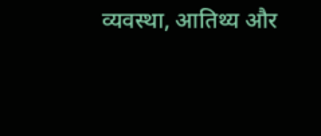व्यवस्था, आतिथ्य और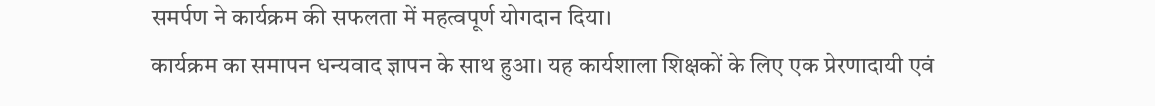समर्पण ने कार्यक्रम की सफलता में महत्वपूर्ण योगदान दिया।
कार्यक्रम का समापन धन्यवाद ज्ञापन के साथ हुआ। यह कार्यशाला शिक्षकों के लिए एक प्रेरणादायी एवं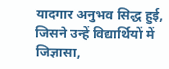यादगार अनुभव सिद्ध हुई, जिसने उन्हें विद्यार्थियों में जिज्ञासा,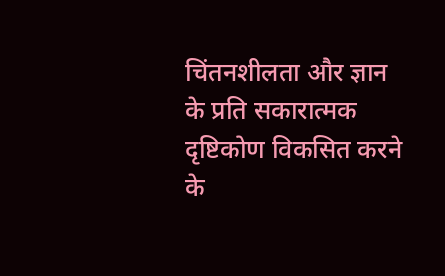चिंतनशीलता और ज्ञान के प्रति सकारात्मक दृष्टिकोण विकसित करने के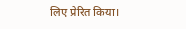लिए प्रेरित किया।